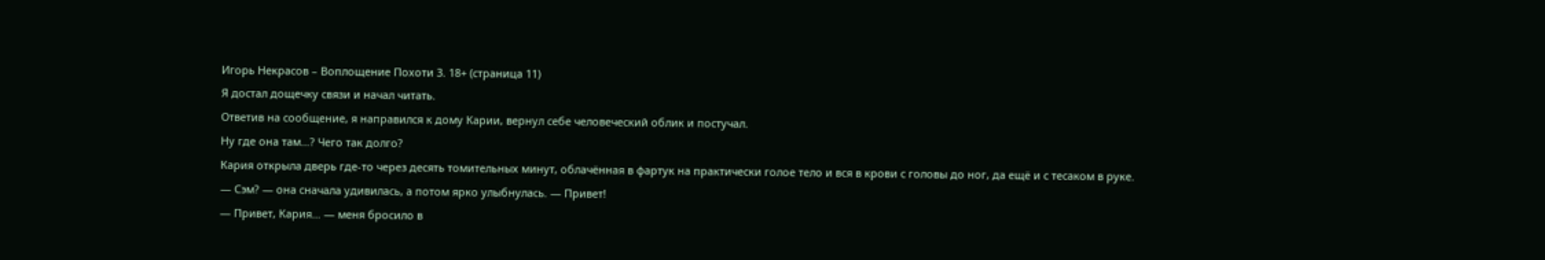Игорь Некрасов – Воплощение Похоти 3. 18+ (страница 11)
Я достал дощечку связи и начал читать.
Ответив на сообщение, я направился к дому Карии, вернул себе человеческий облик и постучал.
Ну где она там…? Чего так долго?
Кария открыла дверь где-то через десять томительных минут, облачённая в фартук на практически голое тело и вся в крови с головы до ног, да ещё и с тесаком в руке.
— Сэм? — она сначала удивилась, а потом ярко улыбнулась. — Привет!
— Привет, Кария… — меня бросило в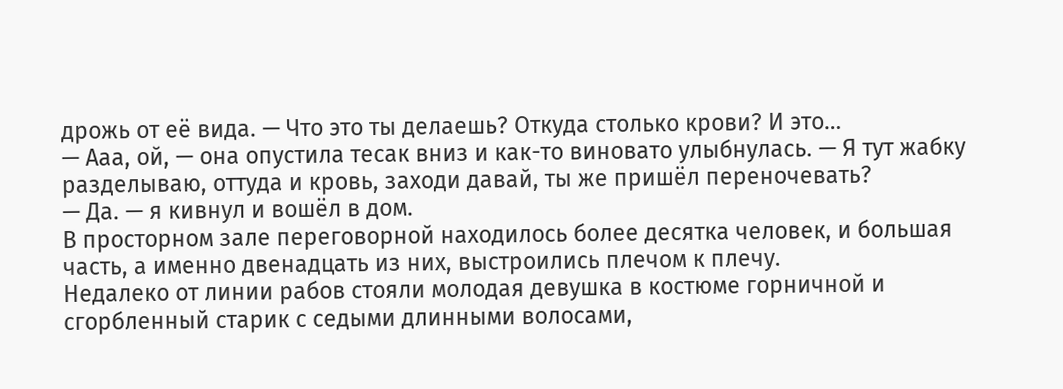дрожь от её вида. — Что это ты делаешь? Откуда столько крови? И это…
— Ааа, ой, — она опустила тесак вниз и как-то виновато улыбнулась. — Я тут жабку разделываю, оттуда и кровь, заходи давай, ты же пришёл переночевать?
— Да. — я кивнул и вошёл в дом.
В просторном зале переговорной находилось более десятка человек, и большая часть, а именно двенадцать из них, выстроились плечом к плечу.
Недалеко от линии рабов стояли молодая девушка в костюме горничной и сгорбленный старик с седыми длинными волосами,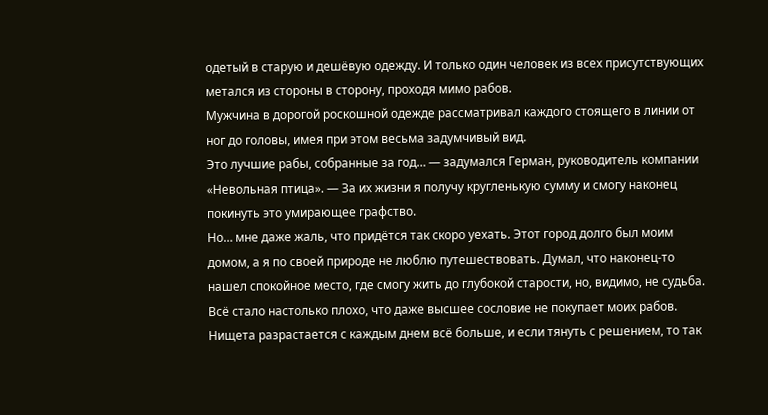одетый в старую и дешёвую одежду. И только один человек из всех присутствующих метался из стороны в сторону, проходя мимо рабов.
Мужчина в дорогой роскошной одежде рассматривал каждого стоящего в линии от ног до головы, имея при этом весьма задумчивый вид.
Это лучшие рабы, собранные за год… — задумался Герман, руководитель компании «Невольная птица». — За их жизни я получу кругленькую сумму и смогу наконец покинуть это умирающее графство.
Но… мне даже жаль, что придётся так скоро уехать. Этот город долго был моим домом, а я по своей природе не люблю путешествовать. Думал, что наконец-то нашел спокойное место, где смогу жить до глубокой старости, но, видимо, не судьба.
Всё стало настолько плохо, что даже высшее сословие не покупает моих рабов. Нищета разрастается с каждым днем всё больше, и если тянуть с решением, то так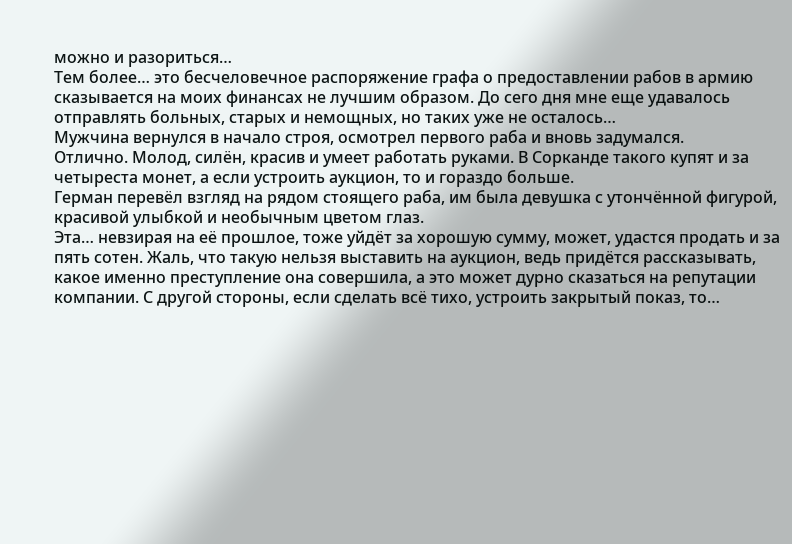можно и разориться…
Тем более… это бесчеловечное распоряжение графа о предоставлении рабов в армию сказывается на моих финансах не лучшим образом. До сего дня мне еще удавалось отправлять больных, старых и немощных, но таких уже не осталось…
Мужчина вернулся в начало строя, осмотрел первого раба и вновь задумался.
Отлично. Молод, силён, красив и умеет работать руками. В Сорканде такого купят и за четыреста монет, а если устроить аукцион, то и гораздо больше.
Герман перевёл взгляд на рядом стоящего раба, им была девушка с утончённой фигурой, красивой улыбкой и необычным цветом глаз.
Эта… невзирая на её прошлое, тоже уйдёт за хорошую сумму, может, удастся продать и за пять сотен. Жаль, что такую нельзя выставить на аукцион, ведь придётся рассказывать, какое именно преступление она совершила, а это может дурно сказаться на репутации компании. С другой стороны, если сделать всё тихо, устроить закрытый показ, то…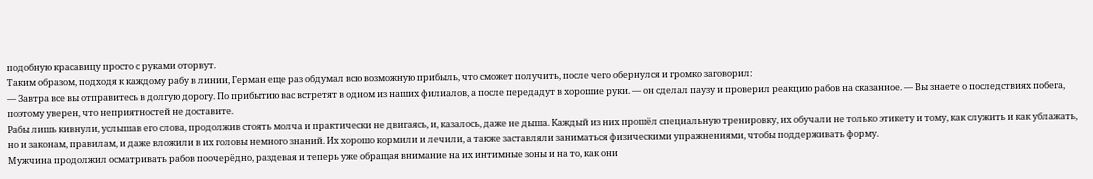подобную красавицу просто с руками оторвут.
Таким образом, подходя к каждому рабу в линии, Герман еще раз обдумал всю возможную прибыль, что сможет получить, после чего обернулся и громко заговорил:
— Завтра все вы отправитесь в долгую дорогу. По прибытию вас встретят в одном из наших филиалов, а после передадут в хорошие руки. — он сделал паузу и проверил реакцию рабов на сказанное. — Вы знаете о последствиях побега, поэтому уверен, что неприятностей не доставите.
Рабы лишь кивнули, услышав его слова, продолжив стоять молча и практически не двигаясь, и, казалось, даже не дыша. Каждый из них прошёл специальную тренировку, их обучали не только этикету и тому, как служить и как ублажать, но и законам, правилам, и даже вложили в их головы немного знаний. Их хорошо кормили и лечили, а также заставляли заниматься физическими упражнениями, чтобы поддерживать форму.
Мужчина продолжил осматривать рабов поочерёдно, раздевая и теперь уже обращая внимание на их интимные зоны и на то, как они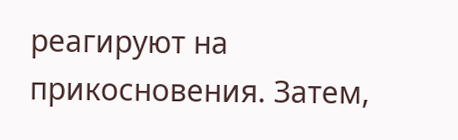реагируют на прикосновения. Затем,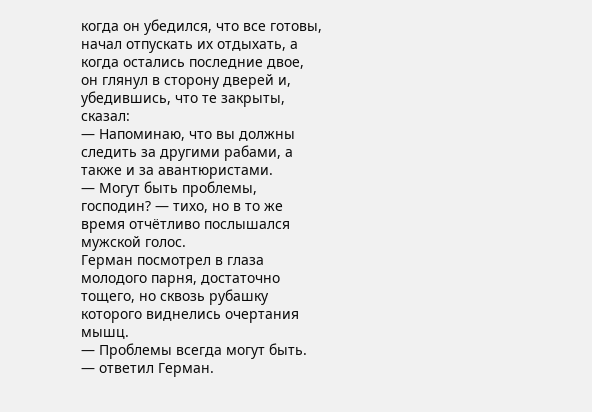когда он убедился, что все готовы, начал отпускать их отдыхать, а когда остались последние двое, он глянул в сторону дверей и, убедившись, что те закрыты, сказал:
— Напоминаю, что вы должны следить за другими рабами, а также и за авантюристами.
— Могут быть проблемы, господин? — тихо, но в то же время отчётливо послышался мужской голос.
Герман посмотрел в глаза молодого парня, достаточно тощего, но сквозь рубашку которого виднелись очертания мышц.
— Проблемы всегда могут быть. — ответил Герман.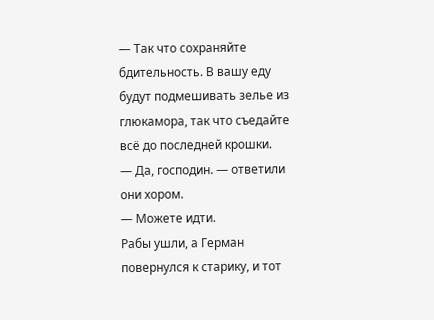— Так что сохраняйте бдительность. В вашу еду будут подмешивать зелье из глюкамора, так что съедайте всё до последней крошки.
— Да, господин. — ответили они хором.
— Можете идти.
Рабы ушли, а Герман повернулся к старику, и тот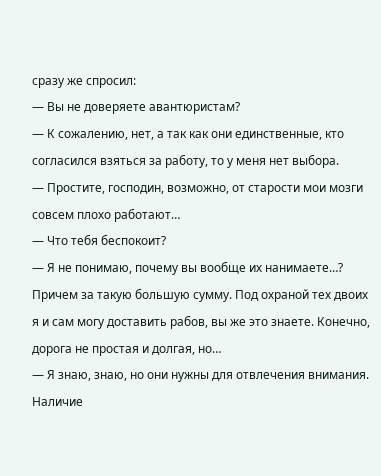сразу же спросил:
— Вы не доверяете авантюристам?
— К сожалению, нет, а так как они единственные, кто согласился взяться за работу, то у меня нет выбора.
— Простите, господин, возможно, от старости мои мозги совсем плохо работают…
— Что тебя беспокоит?
— Я не понимаю, почему вы вообще их нанимаете…? Причем за такую большую сумму. Под охраной тех двоих я и сам могу доставить рабов, вы же это знаете. Конечно, дорога не простая и долгая, но…
— Я знаю, знаю, но они нужны для отвлечения внимания. Наличие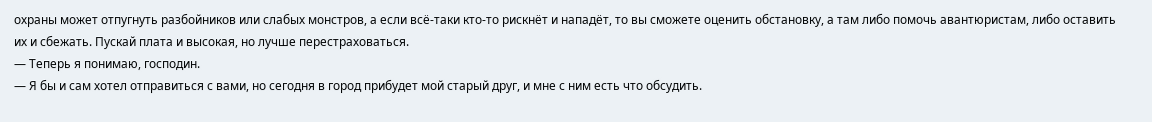охраны может отпугнуть разбойников или слабых монстров, а если всё-таки кто-то рискнёт и нападёт, то вы сможете оценить обстановку, а там либо помочь авантюристам, либо оставить их и сбежать. Пускай плата и высокая, но лучше перестраховаться.
— Теперь я понимаю, господин.
— Я бы и сам хотел отправиться с вами, но сегодня в город прибудет мой старый друг, и мне с ним есть что обсудить.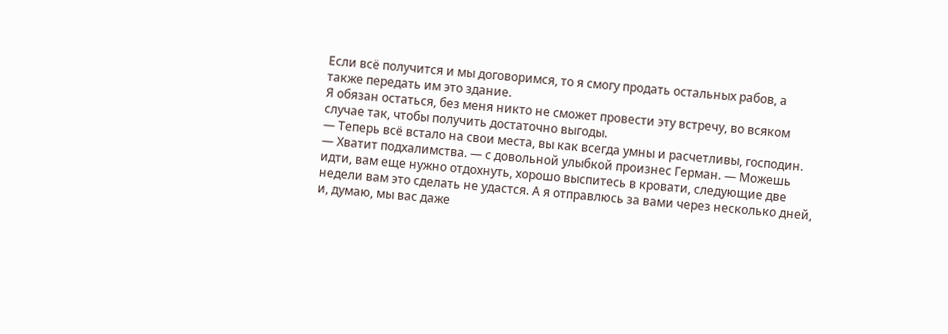Если всё получится и мы договоримся, то я смогу продать остальных рабов, а также передать им это здание.
Я обязан остаться, без меня никто не сможет провести эту встречу, во всяком случае так, чтобы получить достаточно выгоды.
— Теперь всё встало на свои места, вы как всегда умны и расчетливы, господин.
— Хватит подхалимства. — с довольной улыбкой произнес Герман. — Можешь идти, вам еще нужно отдохнуть, хорошо выспитесь в кровати, следующие две недели вам это сделать не удастся. А я отправлюсь за вами через несколько дней, и, думаю, мы вас даже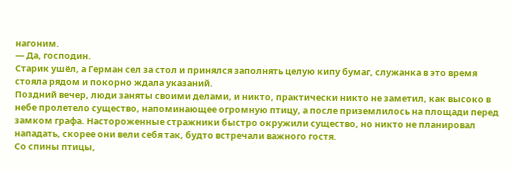нагоним.
— Да, господин.
Старик ушёл, а Герман сел за стол и принялся заполнять целую кипу бумаг, служанка в это время стояла рядом и покорно ждала указаний.
Поздний вечер, люди заняты своими делами, и никто, практически никто не заметил, как высоко в небе пролетело существо, напоминающее огромную птицу, а после приземлилось на площади перед замком графа. Настороженные стражники быстро окружили существо, но никто не планировал нападать, скорее они вели себя так, будто встречали важного гостя.
Со спины птицы,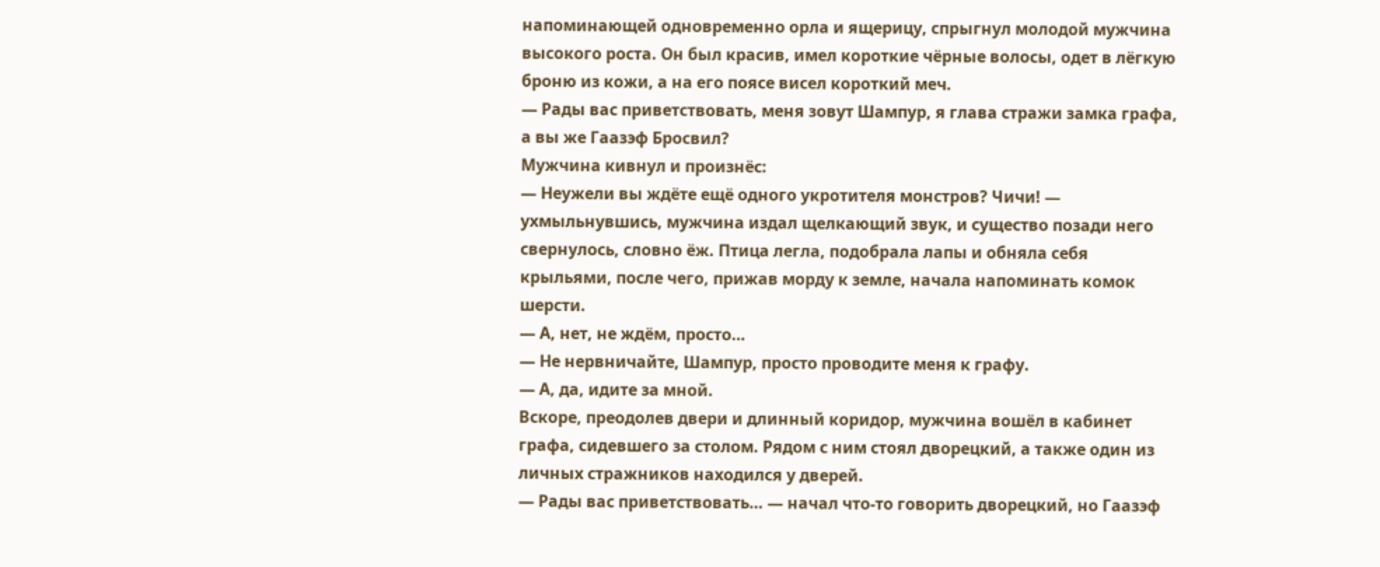напоминающей одновременно орла и ящерицу, спрыгнул молодой мужчина высокого роста. Он был красив, имел короткие чёрные волосы, одет в лёгкую броню из кожи, а на его поясе висел короткий меч.
— Рады вас приветствовать, меня зовут Шампур, я глава стражи замка графа, а вы же Гаазэф Бросвил?
Мужчина кивнул и произнёс:
— Неужели вы ждёте ещё одного укротителя монстров? Чичи! — ухмыльнувшись, мужчина издал щелкающий звук, и существо позади него свернулось, словно ёж. Птица легла, подобрала лапы и обняла себя крыльями, после чего, прижав морду к земле, начала напоминать комок шерсти.
— А, нет, не ждём, просто…
— Не нервничайте, Шампур, просто проводите меня к графу.
— А, да, идите за мной.
Вскоре, преодолев двери и длинный коридор, мужчина вошёл в кабинет графа, сидевшего за столом. Рядом с ним стоял дворецкий, а также один из личных стражников находился у дверей.
— Рады вас приветствовать… — начал что-то говорить дворецкий, но Гаазэф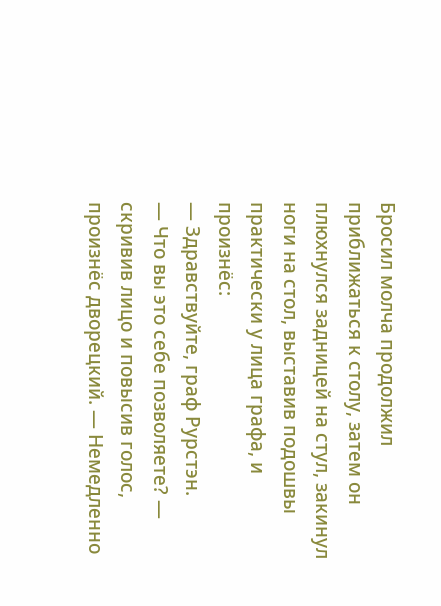Бросил молча продолжил приближаться к столу, затем он плюхнулся задницей на стул, закинул ноги на стол, выставив подошвы практически у лица графа, и произнёс:
— Здравствуйте, граф Рурстэн.
— Что вы это себе позволяете? — скривив лицо и повысив голос, произнёс дворецкий. — Немедленно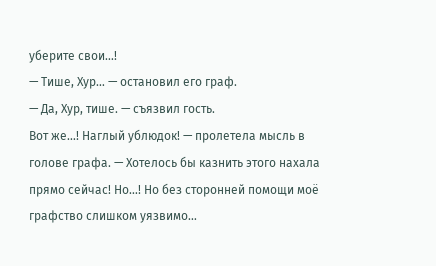уберите свои…!
— Тише, Хур… — остановил его граф.
— Да, Хур, тише. — съязвил гость.
Вот же…! Наглый ублюдок! — пролетела мысль в голове графа. — Хотелось бы казнить этого нахала прямо сейчас! Но…! Но без сторонней помощи моё графство слишком уязвимо…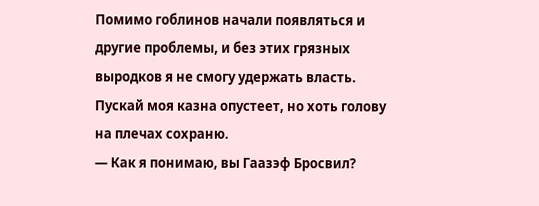Помимо гоблинов начали появляться и другие проблемы, и без этих грязных выродков я не смогу удержать власть. Пускай моя казна опустеет, но хоть голову на плечах сохраню.
— Как я понимаю, вы Гаазэф Бросвил?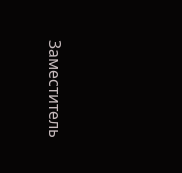Заместитель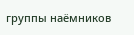группы наёмников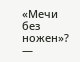«Мечи без ножен»?
—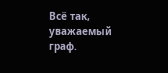Всё так, уважаемый граф.